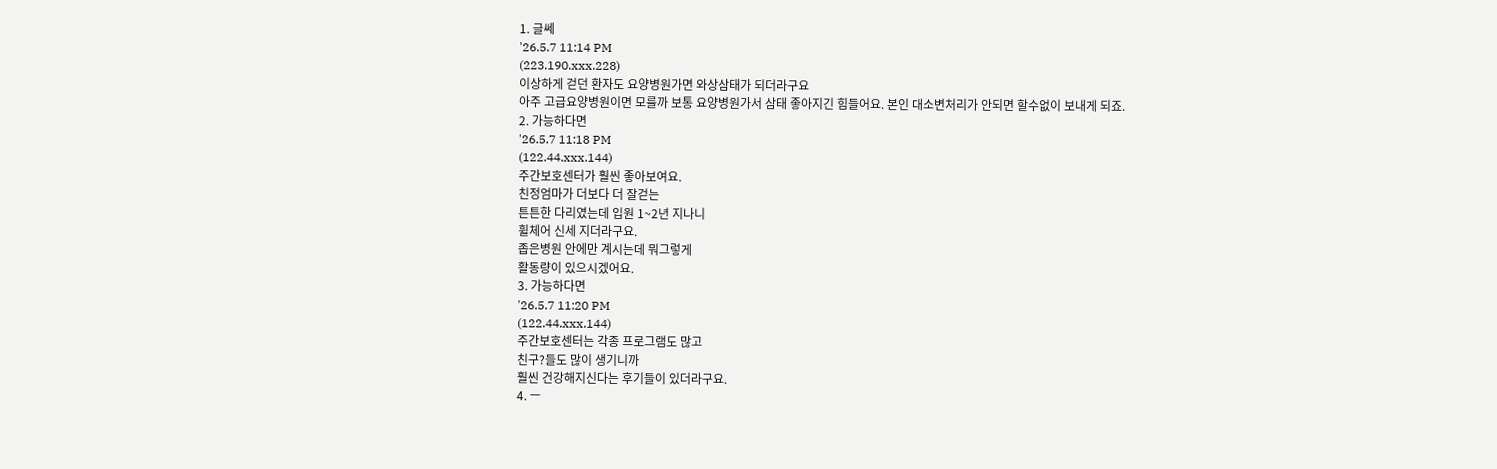1. 글쎄
'26.5.7 11:14 PM
(223.190.xxx.228)
이상하게 걷던 환자도 요양병원가면 와상삼태가 되더라구요
아주 고급요양병원이면 모를까 보통 요양병원가서 삼태 좋아지긴 힘들어요. 본인 대소변처리가 안되면 할수없이 보내게 되죠.
2. 가능하다면
'26.5.7 11:18 PM
(122.44.xxx.144)
주간보호센터가 훨씬 좋아보여요.
친정엄마가 더보다 더 잘걷는
튼튼한 다리였는데 입원 1~2년 지나니
휠체어 신세 지더라구요.
좁은병원 안에만 계시는데 뭐그렇게
활동량이 있으시겠어요.
3. 가능하다면
'26.5.7 11:20 PM
(122.44.xxx.144)
주간보호센터는 각종 프로그램도 많고
친구?들도 많이 생기니까
훨씬 건강해지신다는 후기들이 있더라구요.
4. ㅡ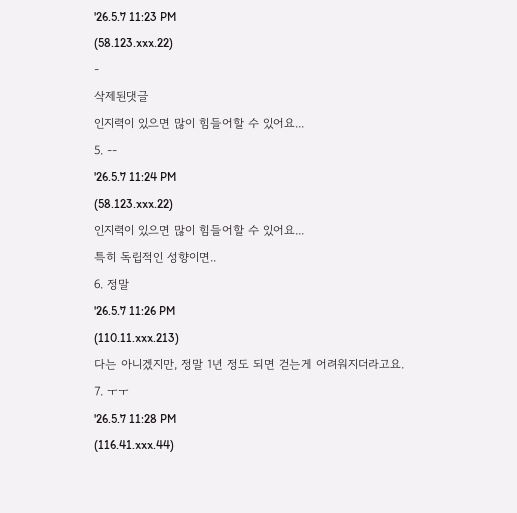'26.5.7 11:23 PM
(58.123.xxx.22)
-
삭제된댓글
인지력이 있으면 많이 힘들어할 수 있어요...
5. --
'26.5.7 11:24 PM
(58.123.xxx.22)
인지력이 있으면 많이 힘들어할 수 있어요...
특히 독립적인 성향이면..
6. 정말
'26.5.7 11:26 PM
(110.11.xxx.213)
다는 아니겠지만, 정말 1년 정도 되면 걷는게 어려워지더라고요.
7. ㅜㅜ
'26.5.7 11:28 PM
(116.41.xxx.44)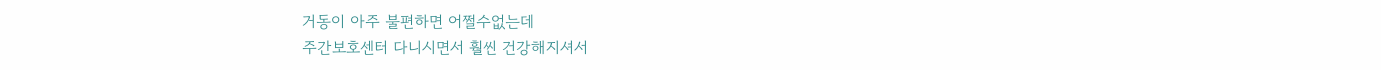거동이 아주 불편하면 어쩔수없는데
주간보호센터 다니시면서 훨씬 건강해지셔서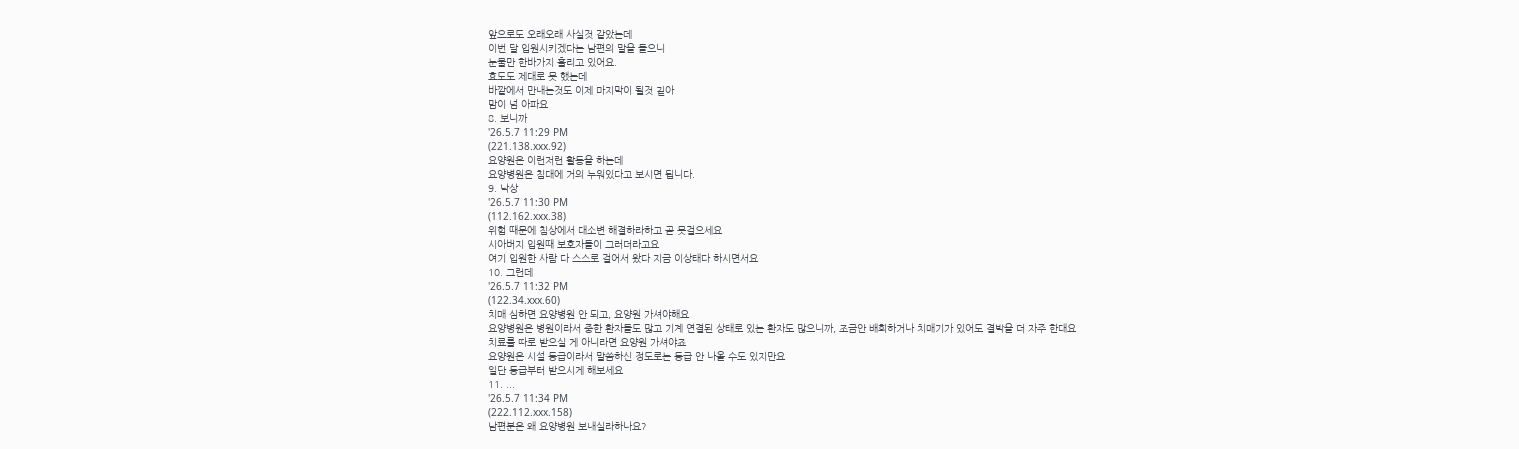앞으로도 오래오래 사실것 같았는데
이번 달 입원시키겠다는 남편의 말을 들으니
눈물만 한바가지 흘리고 있어요.
효도도 제대로 못 했는데
바깥에서 만내는것도 이제 마지막이 될것 깉아
맘이 넘 아파요
8. 보니까
'26.5.7 11:29 PM
(221.138.xxx.92)
요양원은 이런저런 활동을 하는데
요양병원은 침대에 거의 누워있다고 보시면 됩니다.
9. 낙상
'26.5.7 11:30 PM
(112.162.xxx.38)
위험 때문에 침상에서 대소변 해결하라하고 곧 못걸으세요
시아버지 입원때 보호자들이 그러더라고요
여기 입원한 사람 다 스스로 걸어서 왔다 지금 이상태다 하시면서요
10. 그런데
'26.5.7 11:32 PM
(122.34.xxx.60)
치매 심하면 요양병원 안 되고, 요양원 가셔야해요
요양병원은 병원이라서 중한 환자들도 많고 기계 연결된 상태로 있는 환자도 많으니까, 조금안 배회하거나 치매기가 있어도 결박을 더 자주 한대요
치료를 따로 받으실 게 아니라면 요양원 가셔야죠
요양원은 시설 등급이라서 말씀하신 정도로는 등급 안 나올 수도 있지만요
일단 등급부터 받으시게 해보세요
11. ...
'26.5.7 11:34 PM
(222.112.xxx.158)
남편분은 왜 요양병원 보내실라하나요?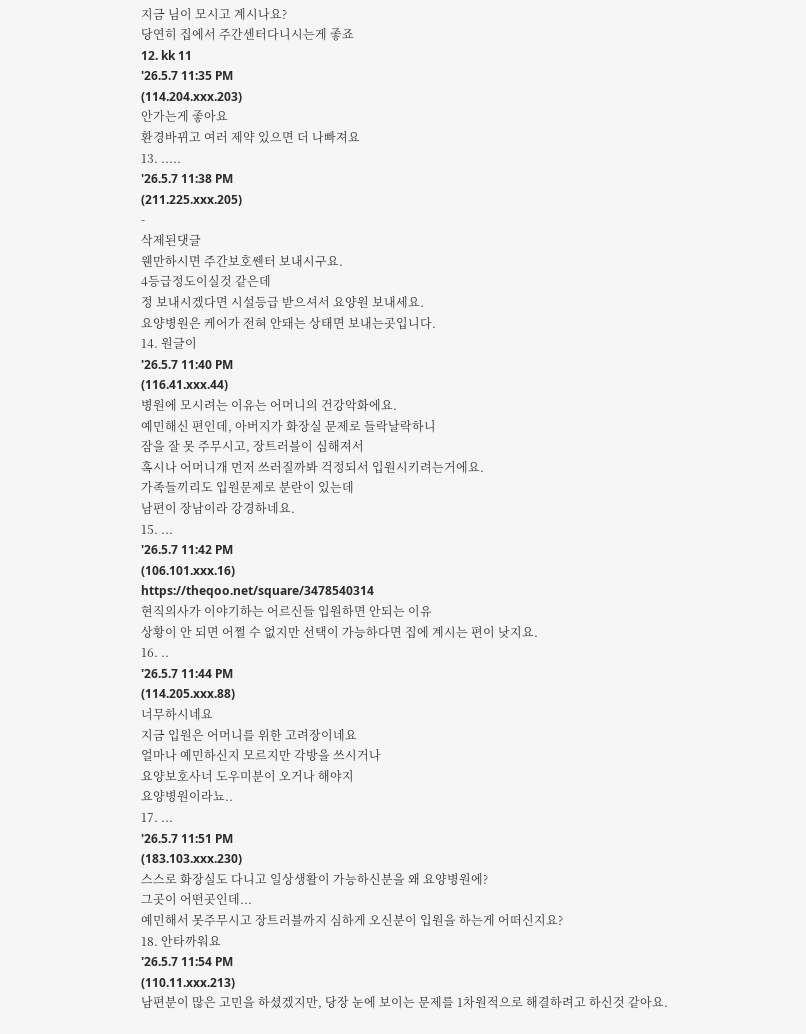지금 님이 모시고 계시나요?
당연히 집에서 주간센터다니시는게 좋죠
12. kk 11
'26.5.7 11:35 PM
(114.204.xxx.203)
안가는게 좋아요
환경바뀌고 여러 제약 있으면 더 나빠져요
13. .....
'26.5.7 11:38 PM
(211.225.xxx.205)
-
삭제된댓글
웬만하시면 주간보호쎈터 보내시구요.
4등급정도이실것 같은데
정 보내시겠다면 시설등급 받으셔서 요양원 보내세요.
요양병원은 케어가 전혀 안돼는 상태면 보내는곳입니다.
14. 원글이
'26.5.7 11:40 PM
(116.41.xxx.44)
병원에 모시려는 이유는 어머니의 건강악화에요.
예민해신 편인데, 아버지가 화장실 문제로 들락날락하니
잠을 잘 못 주무시고, 장트러블이 심해져서
혹시나 어머니개 먼저 쓰러질까봐 걱정되서 입원시키려는거에요.
가족들끼리도 입원문제로 분란이 있는데
남편이 장남이라 강경하네요.
15. ...
'26.5.7 11:42 PM
(106.101.xxx.16)
https://theqoo.net/square/3478540314
현직의사가 이야기하는 어르신들 입원하면 안되는 이유
상황이 안 되면 어쩔 수 없지만 선택이 가능하다면 집에 계시는 편이 낫지요.
16. ..
'26.5.7 11:44 PM
(114.205.xxx.88)
너무하시네요
지금 입원은 어머니를 위한 고려장이네요
얼마나 예민하신지 모르지만 각방을 쓰시거나
요양보호사너 도우미분이 오거나 해야지
요양병원이라뇨..
17. ...
'26.5.7 11:51 PM
(183.103.xxx.230)
스스로 화장실도 다니고 일상생활이 가능하신분을 왜 요양병원에?
그곳이 어떤곳인데...
예민해서 못주무시고 장트러블까지 심하게 오신분이 입원을 하는게 어떠신지요?
18. 안타까워요
'26.5.7 11:54 PM
(110.11.xxx.213)
남편분이 많은 고민을 하셨겠지만, 당장 눈에 보이는 문제를 1차원적으로 해결하려고 하신것 같아요.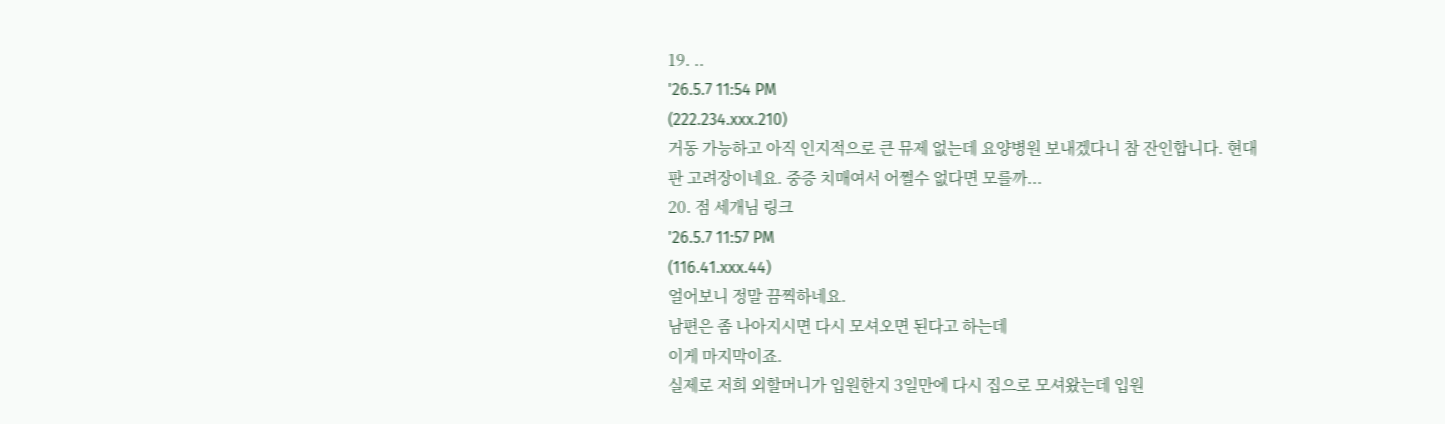19. ..
'26.5.7 11:54 PM
(222.234.xxx.210)
거동 가능하고 아직 인지적으로 큰 뮤제 없는데 요양병원 보내겠다니 참 잔인합니다. 현대판 고려장이네요. 중증 치매여서 어쩔수 없다면 모를까...
20. 점 세개님 링크
'26.5.7 11:57 PM
(116.41.xxx.44)
얼어보니 정말 끔찍하네요.
남편은 좀 나아지시면 다시 모셔오면 된다고 하는데
이게 마지막이죠.
실제로 저희 외할머니가 입원한지 3일만에 다시 집으로 모셔왔는데 입원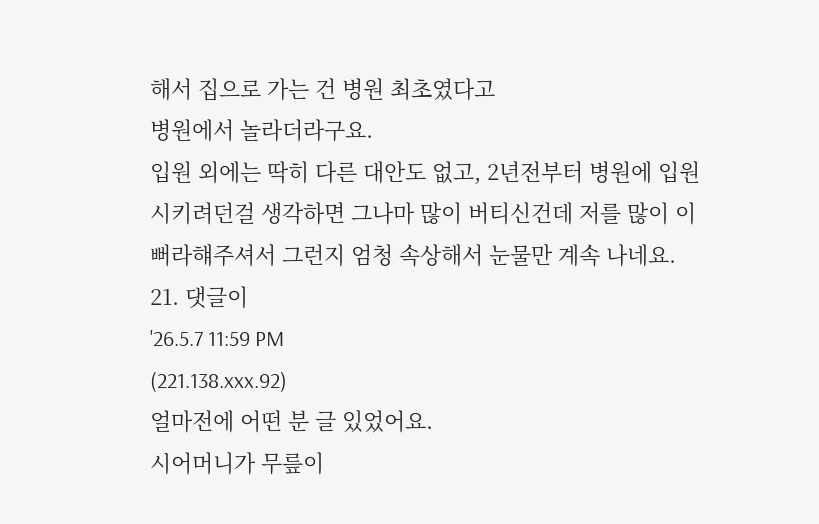해서 집으로 가는 건 병원 최초였다고
병원에서 놀라더라구요.
입원 외에는 딱히 다른 대안도 없고, 2년전부터 병원에 입원시키려던걸 생각하면 그나마 많이 버티신건데 저를 많이 이뻐라햬주셔서 그런지 엄청 속상해서 눈물만 계속 나네요.
21. 댓글이
'26.5.7 11:59 PM
(221.138.xxx.92)
얼마전에 어떤 분 글 있었어요.
시어머니가 무릎이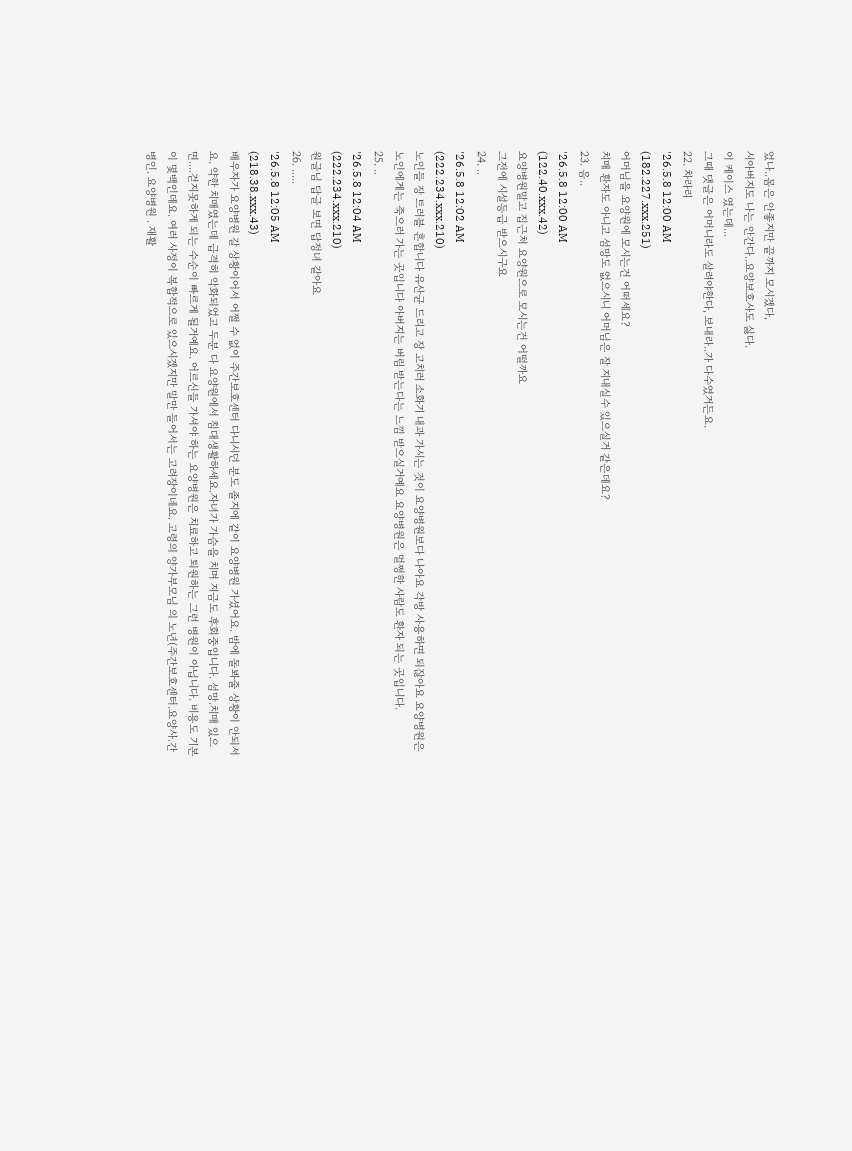었나..몸은 안좋지만 끝까지 모시겠다,
시아버지도 나는 안간다..요양보호사도 싫다.
이 케이스 였는데...
그때 댓글은 어머니라도 살려야한다, 보내라..가 다수였거든요.
22. 차라리
'26.5.8 12:00 AM
(182.227.xxx.251)
어머님을 요양원에 모시는건 어떠세요?
치매 환자도 아니고 섬망도 없으시니 어머님은 잘 지내실수 있으실거 같은데요?
23. 음..
'26.5.8 12:00 AM
(122.40.xxx.42)
요양병원말고 집근처 요양원으로 모시는건 어떨까요
그전에 시설등급 받으시구요
24. ..
'26.5.8 12:02 AM
(222.234.xxx.210)
노인들 장 트러블 흔합니다 유산균 드리고 장 고치러 소화기 내과 가시는 것이 요양병원보다 나아요 각방 사용하면 되잖아요 요양병원은 노인에게는 죽으러 가는 곳입니다 아버지는 버림 받는다는 느낌 받으실거예요 요양병원은 멀쩡한 사람도 환자 되는 곳입니다.
25. ..
'26.5.8 12:04 AM
(222.234.xxx.210)
원글님 답글 보면 답정녀 같아요
26. .....
'26.5.8 12:05 AM
(218.38.xxx.43)
배우자가 요양병원 갈 상황이어서 어쩔 수 없이 주간보호센터 다니시던 분도 졸지에 같이 요양병원 가셨어요. 밤에 돌봐줄 상황이 안되서요. 약한 치매였는데 급격히 악화되었고 두분 다 요양원에서 침대생활하세요.자녀가 가슴을 치며 지금도 후회중입니다. 섬망.치매 있으면....걷지못하게 되는 수순이 빠르게 될거예요. 어르신들 가셔야 하는 요양병원은 치료하고 퇴원하는 그런 병원이 아닙니다. 비용도 기본이 몇백인데요. 여러 사정이 복합적으로 있으시겠지만 말만 들어서는 고려장이네요. 고령의 양가부모님 의 노년(주간보호센터.요양사.간병인. 요양병원 . 재활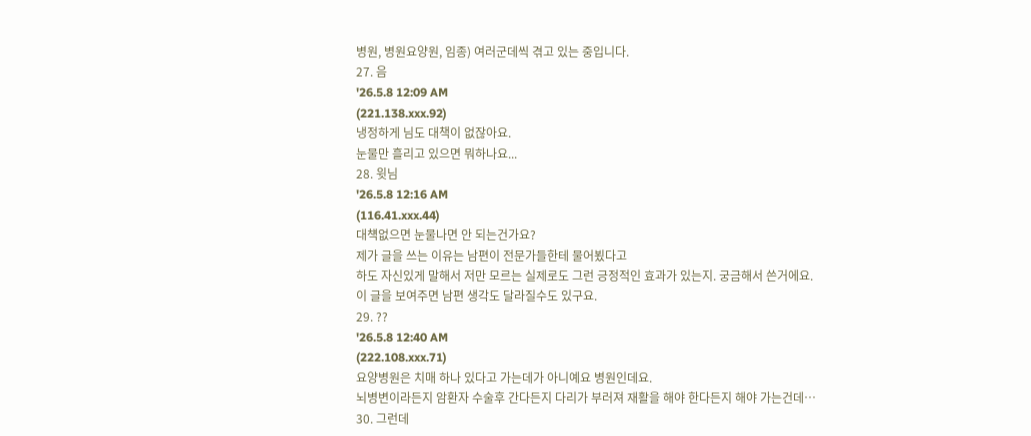병원, 병원요양원, 임종) 여러군데씩 겪고 있는 중입니다.
27. 음
'26.5.8 12:09 AM
(221.138.xxx.92)
냉정하게 님도 대책이 없잖아요.
눈물만 흘리고 있으면 뭐하나요...
28. 윗님
'26.5.8 12:16 AM
(116.41.xxx.44)
대챽없으면 눈물나면 안 되는건가요?
제가 글을 쓰는 이유는 남편이 전문가들한테 물어뵜다고
하도 자신있게 말해서 저만 모르는 실제로도 그런 긍정적인 효과가 있는지. 궁금해서 쓴거에요.
이 글을 보여주면 남편 생각도 달라질수도 있구요.
29. ??
'26.5.8 12:40 AM
(222.108.xxx.71)
요양병원은 치매 하나 있다고 가는데가 아니예요 병원인데요.
뇌병변이라든지 암환자 수술후 간다든지 다리가 부러져 재활을 해야 한다든지 해야 가는건데…
30. 그런데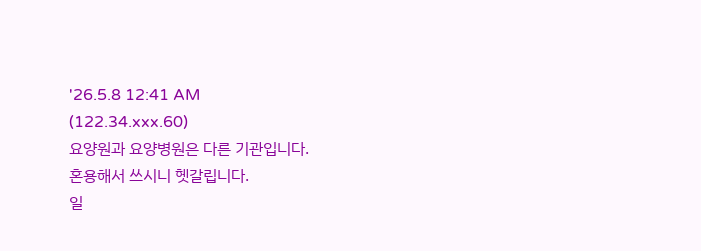'26.5.8 12:41 AM
(122.34.xxx.60)
요양원과 요양병원은 다른 기관입니다.
혼용해서 쓰시니 헷갈립니다.
일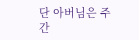단 아버님은 주간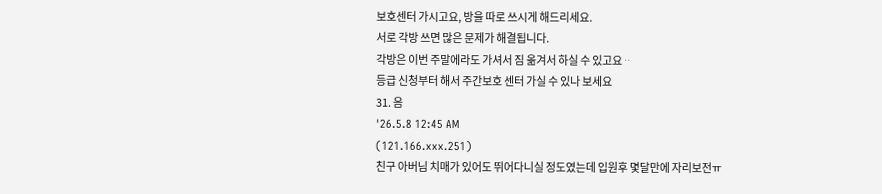보호센터 가시고요, 방을 따로 쓰시게 해드리세요.
서로 각방 쓰면 많은 문제가 해결됩니다.
각방은 이번 주말에라도 가셔서 짐 옮겨서 하실 수 있고요ᆢ
등급 신청부터 해서 주간보호 센터 가실 수 있나 보세요
31. 음
'26.5.8 12:45 AM
(121.166.xxx.251)
친구 아버님 치매가 있어도 뛰어다니실 정도였는데 입원후 몇달만에 자리보전ㅠ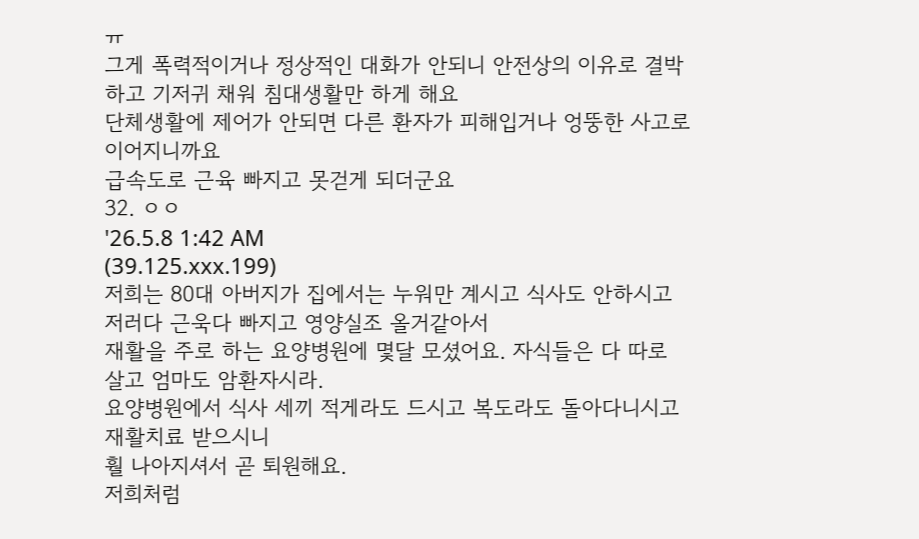ㅠ
그게 폭력적이거나 정상적인 대화가 안되니 안전상의 이유로 결박하고 기저귀 채워 침대생활만 하게 해요
단체생활에 제어가 안되면 다른 환자가 피해입거나 엉뚱한 사고로 이어지니까요
급속도로 근육 빠지고 못걷게 되더군요
32. ㅇㅇ
'26.5.8 1:42 AM
(39.125.xxx.199)
저희는 80대 아버지가 집에서는 누워만 계시고 식사도 안하시고
저러다 근욱다 빠지고 영양실조 올거같아서
재활을 주로 하는 요양병원에 몇달 모셨어요. 자식들은 다 따로 살고 엄마도 암환자시라.
요양병원에서 식사 세끼 적게라도 드시고 복도라도 돌아다니시고 재활치료 받으시니
훨 나아지셔서 곧 퇴원해요.
저희처럼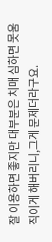잘 이용하면 좋지만 대부분은 치매 심하면 못움직이게 해버리니,그게 문제더라구요.